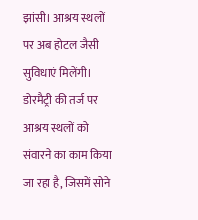झांसी। आश्रय स्थलों पर अब होटल जैसी सुविधाएं मिलेंगी। डोरमैट्री की तर्ज पर आश्रय स्थलों को संवारने का काम किया जा रहा है, जिसमें सोने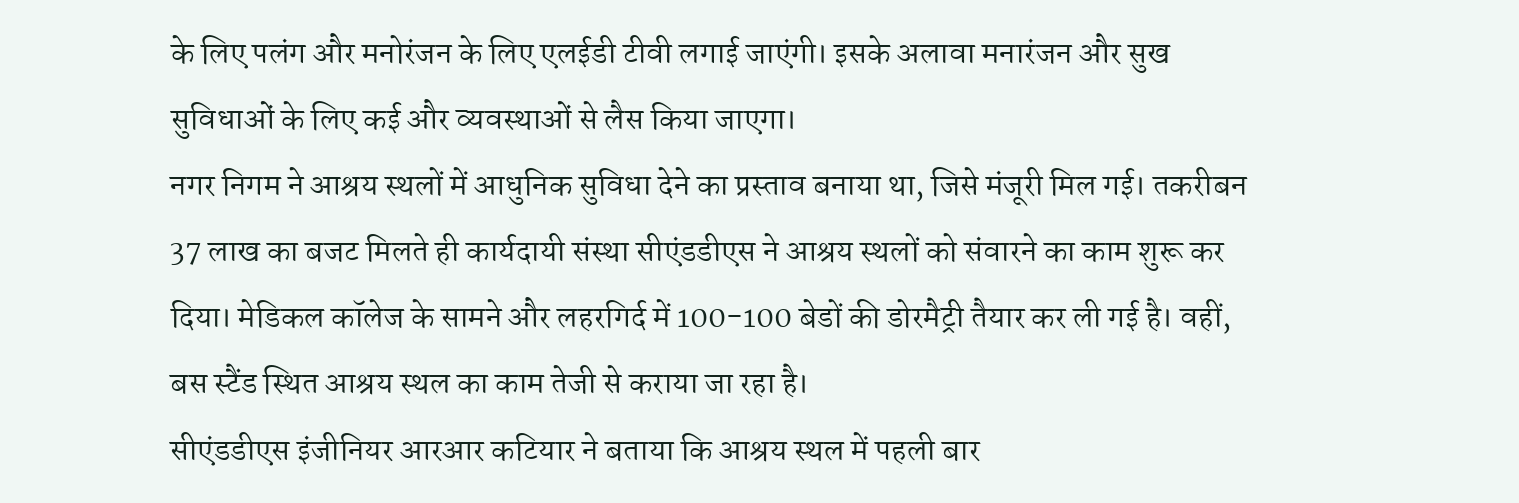के लिए पलंग और मनोरंजन के लिए एलईडी टीवी लगाई जाएंगी। इसके अलावा मनारंजन और सुख सुविधाओं के लिए कई और व्यवस्थाओं से लैस किया जाएगा।
नगर निगम ने आश्रय स्थलों में आधुनिक सुविधा देने का प्रस्ताव बनाया था, जिसे मंजूरी मिल गई। तकरीबन 37 लाख का बजट मिलते ही कार्यदायी संस्था सीएंडडीएस ने आश्रय स्थलों को संवारने का काम शुरू कर दिया। मेडिकल कॉलेज के सामने और लहरगिर्द में 100-100 बेडों की डोरमैट्री तैयार कर ली गई है। वहीं, बस स्टैंड स्थित आश्रय स्थल का काम तेजी से कराया जा रहा है।
सीएंडडीएस इंजीनियर आरआर कटियार ने बताया कि आश्रय स्थल में पहली बार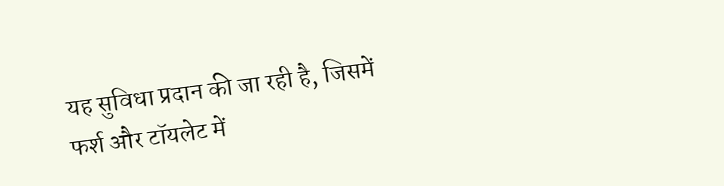यह सुविधा प्रदान की जा रही है, जिसमें फर्श और टॉयलेट में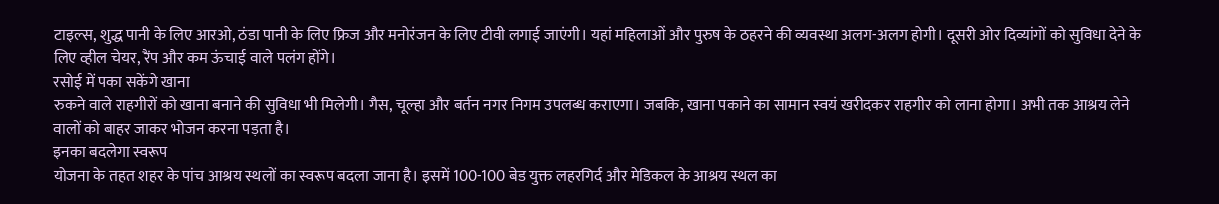टाइल्स, शुद्ध पानी के लिए आरओ, ठंडा पानी के लिए फ्रिज और मनोरंजन के लिए टीवी लगाई जाएंगी। यहां महिलाओं और पुरुष के ठहरने की व्यवस्था अलग-अलग होगी। दूसरी ओर दिव्यांगों को सुविधा देने के लिए व्हील चेयर, रैंप और कम ऊंचाई वाले पलंग होंगे।
रसोई में पका सकेंगे खाना
रुकने वाले राहगीरों को खाना बनाने की सुविधा भी मिलेगी। गैस, चूल्हा और बर्तन नगर निगम उपलब्ध कराएगा। जबकि, खाना पकाने का सामान स्वयं खरीदकर राहगीर को लाना होगा। अभी तक आश्रय लेने वालों को बाहर जाकर भोजन करना पड़ता है।
इनका बदलेगा स्वरूप
योजना के तहत शहर के पांच आश्रय स्थलों का स्वरूप बदला जाना है। इसमें 100-100 बेड युक्त लहरगिर्द और मेडिकल के आश्रय स्थल का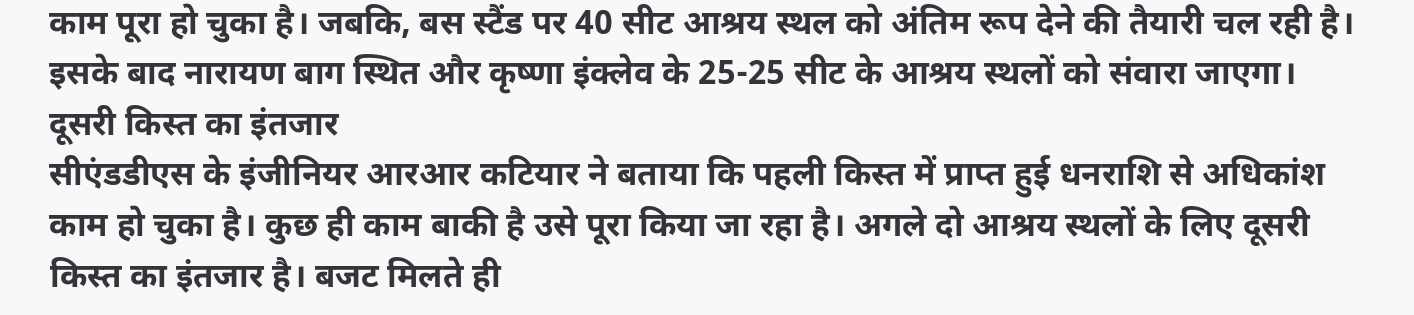काम पूरा हो चुका है। जबकि, बस स्टैंड पर 40 सीट आश्रय स्थल को अंतिम रूप देने की तैयारी चल रही है। इसके बाद नारायण बाग स्थित और कृष्णा इंक्लेव के 25-25 सीट के आश्रय स्थलों को संवारा जाएगा।
दूसरी किस्त का इंतजार
सीएंडडीएस के इंजीनियर आरआर कटियार ने बताया कि पहली किस्त में प्राप्त हुई धनराशि से अधिकांश काम हो चुका है। कुछ ही काम बाकी है उसे पूरा किया जा रहा है। अगले दो आश्रय स्थलों के लिए दूसरी किस्त का इंतजार है। बजट मिलते ही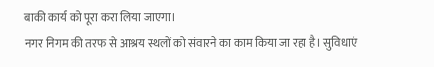बाकी कार्य को पूरा करा लिया जाएगा।
नगर निगम की तरफ से आश्रय स्थलों को संवारने का काम किया जा रहा है। सुविधाएं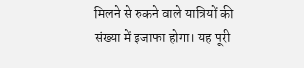मिलने से रुकने वाले यात्रियों की संख्या में इजाफा होगा। यह पूरी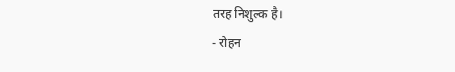तरह निशुल्क है।
- रोहन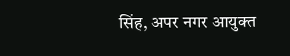सिंह, अपर नगर आयुक्त